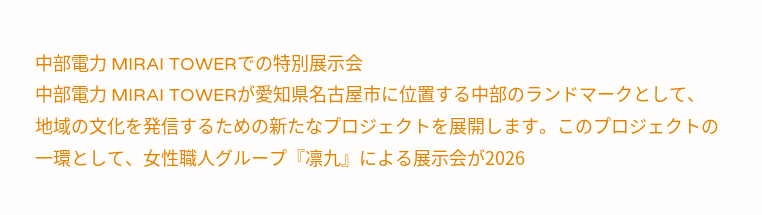中部電力 MIRAI TOWERでの特別展示会
中部電力 MIRAI TOWERが愛知県名古屋市に位置する中部のランドマークとして、地域の文化を発信するための新たなプロジェクトを展開します。このプロジェクトの一環として、女性職人グループ『凛九』による展示会が2026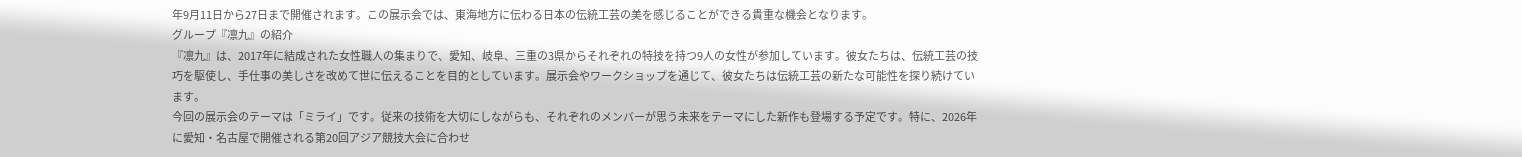年9月11日から27日まで開催されます。この展示会では、東海地方に伝わる日本の伝統工芸の美を感じることができる貴重な機会となります。
グループ『凛九』の紹介
『凛九』は、2017年に結成された女性職人の集まりで、愛知、岐阜、三重の3県からそれぞれの特技を持つ9人の女性が参加しています。彼女たちは、伝統工芸の技巧を駆使し、手仕事の美しさを改めて世に伝えることを目的としています。展示会やワークショップを通じて、彼女たちは伝統工芸の新たな可能性を探り続けています。
今回の展示会のテーマは「ミライ」です。従来の技術を大切にしながらも、それぞれのメンバーが思う未来をテーマにした新作も登場する予定です。特に、2026年に愛知・名古屋で開催される第20回アジア競技大会に合わせ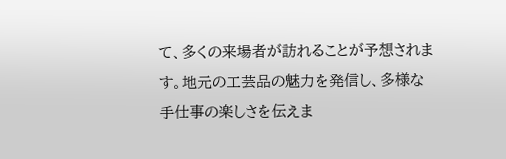て、多くの来場者が訪れることが予想されます。地元の工芸品の魅力を発信し、多様な手仕事の楽しさを伝えま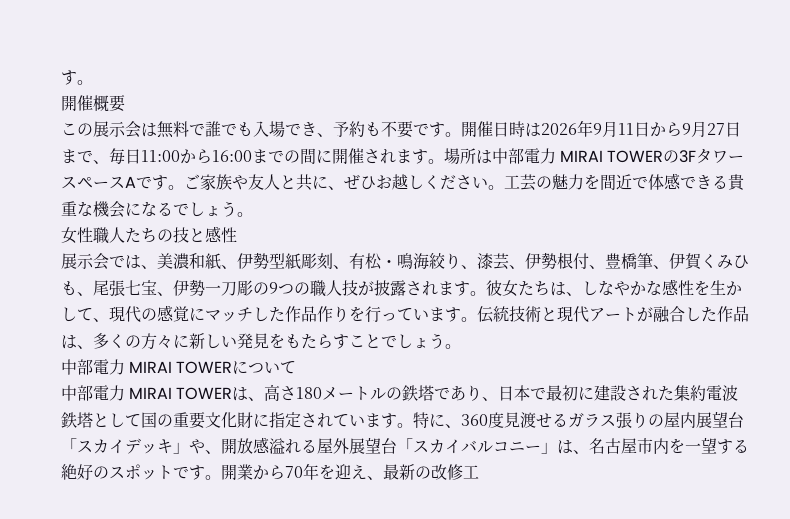す。
開催概要
この展示会は無料で誰でも入場でき、予約も不要です。開催日時は2026年9月11日から9月27日まで、毎日11:00から16:00までの間に開催されます。場所は中部電力 MIRAI TOWERの3FタワースペースAです。ご家族や友人と共に、ぜひお越しください。工芸の魅力を間近で体感できる貴重な機会になるでしょう。
女性職人たちの技と感性
展示会では、美濃和紙、伊勢型紙彫刻、有松・鳴海絞り、漆芸、伊勢根付、豊橋筆、伊賀くみひも、尾張七宝、伊勢一刀彫の9つの職人技が披露されます。彼女たちは、しなやかな感性を生かして、現代の感覚にマッチした作品作りを行っています。伝統技術と現代アートが融合した作品は、多くの方々に新しい発見をもたらすことでしょう。
中部電力 MIRAI TOWERについて
中部電力 MIRAI TOWERは、高さ180メートルの鉄塔であり、日本で最初に建設された集約電波鉄塔として国の重要文化財に指定されています。特に、360度見渡せるガラス張りの屋内展望台「スカイデッキ」や、開放感溢れる屋外展望台「スカイバルコニー」は、名古屋市内を一望する絶好のスポットです。開業から70年を迎え、最新の改修工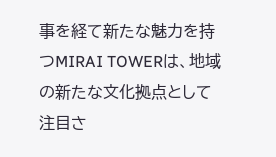事を経て新たな魅力を持つMIRAI TOWERは、地域の新たな文化拠点として注目さ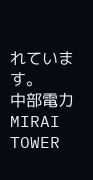れています。
中部電力 MIRAI TOWER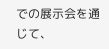での展示会を通じて、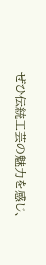ぜひ伝統工芸の魅力を感じ、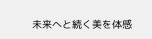未来へと続く美を体感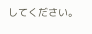してください。